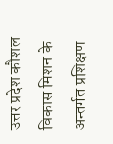उत्तर प्रदेश कौशल विकास मिशन के अन्तर्गत प्रशिक्षण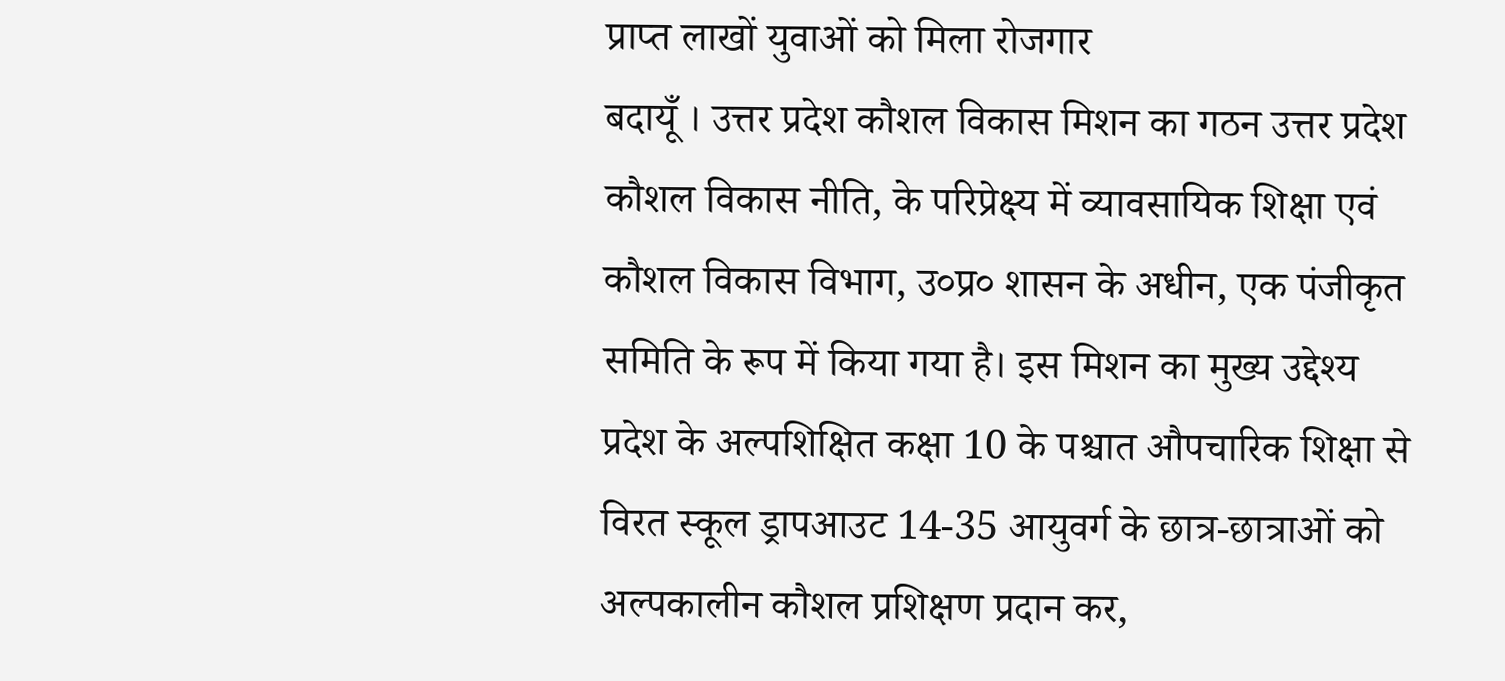प्राप्त लाखों युवाओं को मिला रोजगार
बदायूँ । उत्तर प्रदेश कौशल विकास मिशन का गठन उत्तर प्रदेश कौशल विकास नीति, के परिप्रेक्ष्य में व्यावसायिक शिक्षा एवं कौशल विकास विभाग, उ०प्र० शासन के अधीन, एक पंजीकृत समिति के रूप में किया गया है। इस मिशन का मुख्य उद्देश्य प्रदेश के अल्पशिक्षित कक्षा 10 के पश्चात औपचारिक शिक्षा से विरत स्कूल ड्रापआउट 14-35 आयुवर्ग के छात्र-छात्राओं को अल्पकालीन कौशल प्रशिक्षण प्रदान कर,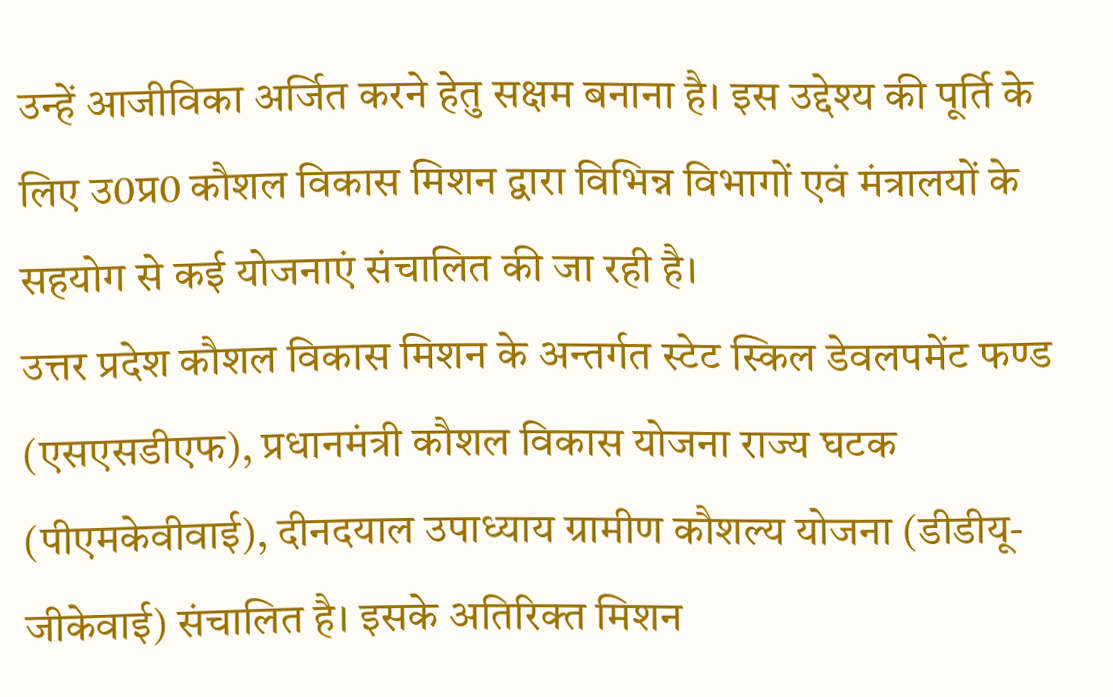उन्हें आजीविका अर्जित करने हेतु सक्षम बनाना है। इस उद्देश्य की पूर्ति के लिए उ0प्र0 कौशल विकास मिशन द्वारा विभिन्न विभागों एवं मंत्रालयों के सहयोग से कई योजनाएं संचालित की जा रही है।
उत्तर प्रदेश कौशल विकास मिशन के अन्तर्गत स्टेट स्किल डेवलपमेंट फण्ड (एसएसडीएफ), प्रधानमंत्री कौशल विकास योजना राज्य घटक (पीएमकेवीवाई), दीनदयाल उपाध्याय ग्रामीण कौशल्य योजना (डीडीयू-जीकेवाई) संचालित है। इसके अतिरिक्त मिशन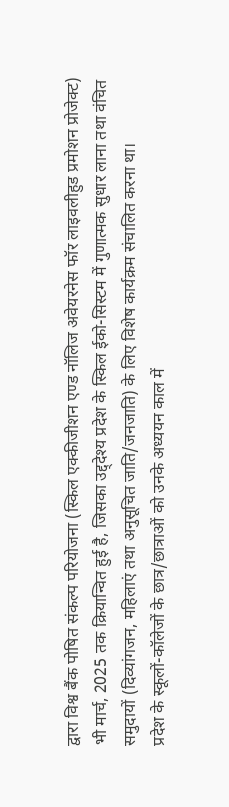द्वारा विश्व बैंक पोषित संकल्प परियोजना (स्किल एक्कीजीशन एण्ड नॉलिज अवेयरनेस फॉर लाइवलीहुड प्रमोशन प्रोजेक्ट) भी मार्च, 2025 तक क्रियान्वित हुई है, जिसका उद्द्देश्य प्रदेश के स्किल ईको-सिस्टम में गुणात्मक सुधार लाना तथा वंचित समुदायों (दिव्यांगजन, महिलाएं तथा अनुसूचित जाति/जनजाति) के लिए विशेष कार्यक्रम संचालित करना था।
प्रदेश के स्कूलों-कॉलेजों के छात्र/छात्राओं को उनके अध्ययन काल में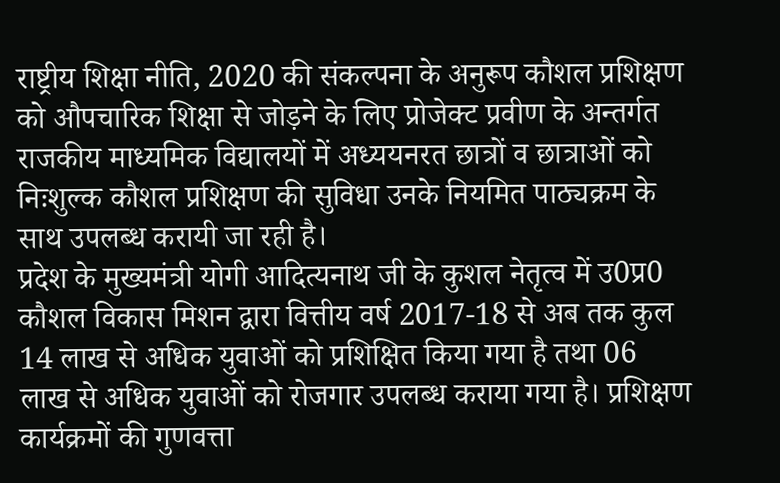राष्ट्रीय शिक्षा नीति, 2020 की संकल्पना के अनुरूप कौशल प्रशिक्षण को औपचारिक शिक्षा से जोड़ने के लिए प्रोजेक्ट प्रवीण के अन्तर्गत राजकीय माध्यमिक विद्यालयों में अध्ययनरत छात्रों व छात्राओं को निःशुल्क कौशल प्रशिक्षण की सुविधा उनके नियमित पाठ्यक्रम के साथ उपलब्ध करायी जा रही है।
प्रदेश के मुख्यमंत्री योगी आदित्यनाथ जी के कुशल नेतृत्व में उ0प्र0 कौशल विकास मिशन द्वारा वित्तीय वर्ष 2017-18 से अब तक कुल 14 लाख से अधिक युवाओं को प्रशिक्षित किया गया है तथा 06 लाख से अधिक युवाओं को रोजगार उपलब्ध कराया गया है। प्रशिक्षण कार्यक्रमों की गुणवत्ता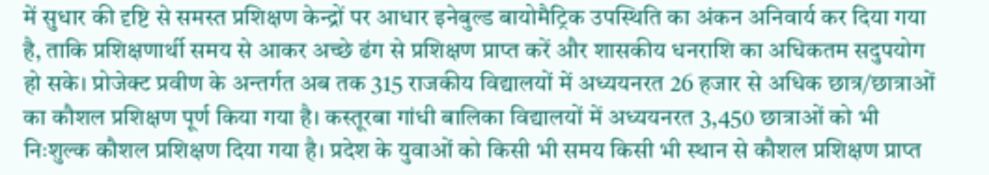में सुधार की दृष्टि से समस्त प्रशिक्षण केन्द्रों पर आधार इनेबुल्ड बायोमैट्रिक उपस्थिति का अंकन अनिवार्य कर दिया गया है, ताकि प्रशिक्षणार्थी समय से आकर अच्छे ढंग से प्रशिक्षण प्राप्त करें और शासकीय धनराशि का अधिकतम सदुपयोग हो सके। प्रोजेक्ट प्रवीण के अन्तर्गत अब तक 315 राजकीय विद्यालयों में अध्ययनरत 26 हजार से अधिक छात्र/छात्राओं का कौशल प्रशिक्षण पूर्ण किया गया है। कस्तूरबा गांधी बालिका विद्यालयों में अध्ययनरत 3,450 छात्राओं को भी निःशुल्क कौशल प्रशिक्षण दिया गया है। प्रदेश के युवाओं को किसी भी समय किसी भी स्थान से कौशल प्रशिक्षण प्राप्त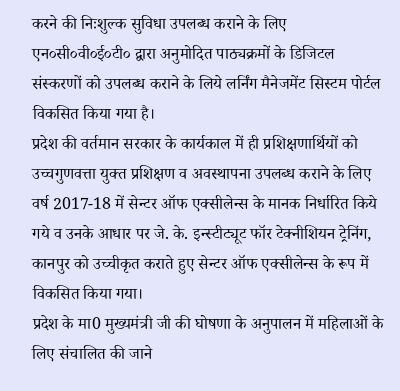करने की निःशुल्क सुविधा उपलब्ध कराने के लिए एन०सी०वी०ई०टी० द्वारा अनुमोदित पाठ्यक्रमों के डिजिटल संस्करणों को उपलब्ध कराने के लिये लर्निंग मैनेजमेंट सिस्टम पोर्टल विकसित किया गया है।
प्रदेश की वर्तमान सरकार के कार्यकाल में ही प्रशिक्षणार्थियों को उच्चगुणवत्ता युक्त प्रशिक्षण व अवस्थापना उपलब्ध कराने के लिए वर्ष 2017-18 में सेन्टर ऑफ एक्सीलेन्स के मानक निर्धारित किये गये व उनके आधार पर जे. के. इन्स्टीट्यूट फॉर टेक्नीशियन ट्रेनिंग, कानपुर को उच्चीकृत कराते हुए सेन्टर ऑफ एक्सीलेन्स के रूप में विकसित किया गया।
प्रदेश के मा0 मुख्यमंत्री जी की घोषणा के अनुपालन में महिलाओं के लिए संचालित की जाने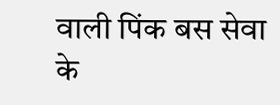वाली पिंक बस सेवा के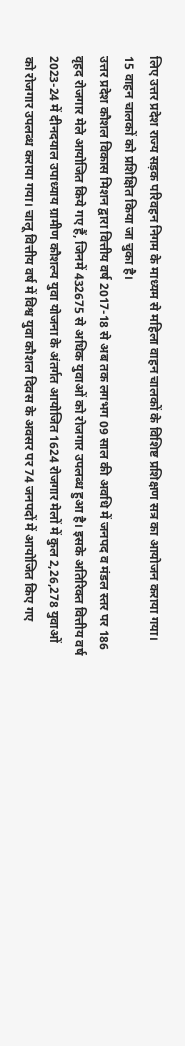लिए उत्तर प्रदेश राज्य सड़क परिवहन निगम के माध्यम से महिला वाहन चालकों के विशिष्ट प्रशिक्षण सत्र का आयोजन कराया गया। 15 वाहन चालकों को प्रशिक्षित किया जा चुका है।
उत्तर प्रदेश कौशल विकास मिशन द्वारा वित्तीय वर्ष 2017-18 से अब तक लगभग 09 साल की अवधि में जनपद व मंडल स्तर पर 186 वृहद रोजगार मेले आयोजित किये गए हैं, जिनमें 432675 से अधिक युवाओं को रोजगार उपलब्ध हुआ है। इसके अतिरिक्त वित्तीय वर्ष 2023-24 में दीनदयाल उपाध्याय ग्रामीण कौशल्य युवा योजना के अंतर्गत आयोजित 1624 रोजगार मेलों में कुल 2,26,278 युवाओं को रोजगार उपलब्ध कराया गया। चालू वित्तीय वर्ष में विश्व युवा कौशल दिवस के अवसर पर 74 जनपदों में आयोजित किए गए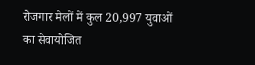रोजगार मेलों में कुल 20,997 युवाओं का सेवायोजित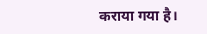कराया गया है।